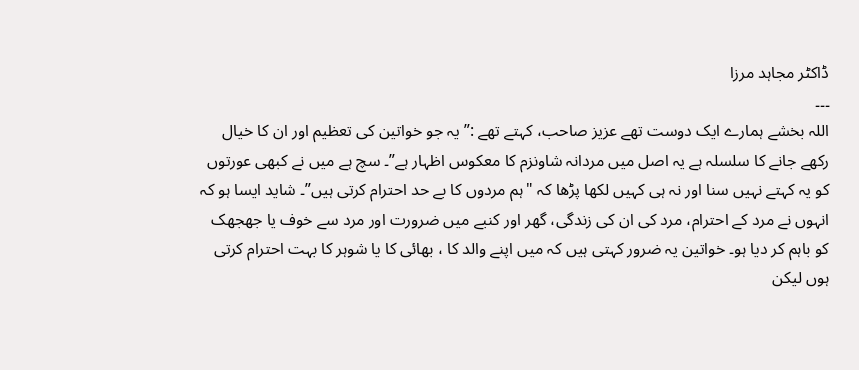ڈاکٹر مجاہد مرزا
۔۔۔
اللہ بخشے ہمارے ایک دوست تھے عزیز صاحب، کہتے تھے :” یہ جو خواتین کی تعظیم اور ان کا خیال رکھے جانے کا سلسلہ ہے یہ اصل میں مردانہ شاونزم کا معکوس اظہار ہے”۔ سچ ہے میں نے کبھی عورتوں کو یہ کہتے نہیں سنا اور نہ ہی کہیں لکھا پڑھا کہ "ہم مردوں کا بے حد احترام کرتی ہیں”۔ شاید ایسا ہو کہ انہوں نے مرد کے احترام، مرد کی ان کی زندگی، گھر اور کنبے میں ضرورت اور مرد سے خوف یا جھجھک کو باہم کر دیا ہو۔ خواتین یہ ضرور کہتی ہیں کہ میں اپنے والد کا ، بھائی کا یا شوہر کا بہت احترام کرتی ہوں لیکن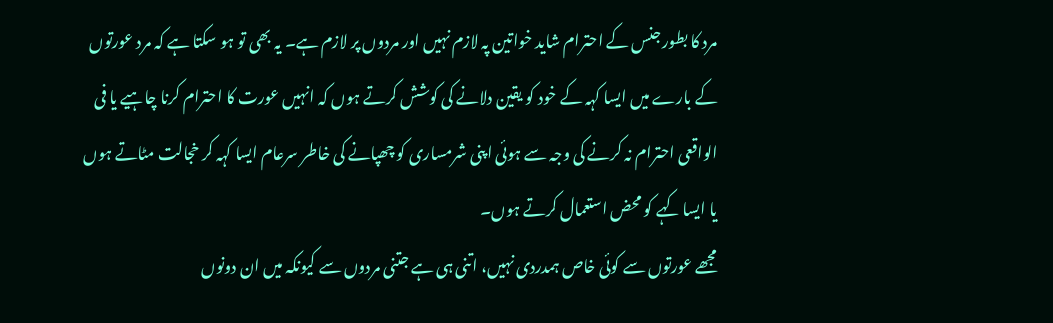مرد کا بطور جنس کے احترام شاید خواتین پہ لازم نہیں اور مردوں پر لازم ہے۔ یہ بھی تو ہو سکتا ہے کہ مرد عورتوں کے بارے میں ایسا کہہ کے خود کو یقین دلانے کی کوشش کرتے ہوں کہ انہیں عورت کا احترام کرنا چاہیے یا فی الواقعی احترام نہ کرنے کی وجہ سے ہوئی اپنی شرمساری کو چھپانے کی خاطر سرعام ایسا کہہ کر خجالت مٹاتے ہوں یا ایسا کہے کو محض استعمال کرتے ہوں۔
مجھے عورتوں سے کوئی خاص ہمدردی نہیں، اتنی ہی ہے جتنی مردوں سے کیونکہ میں ان دونوں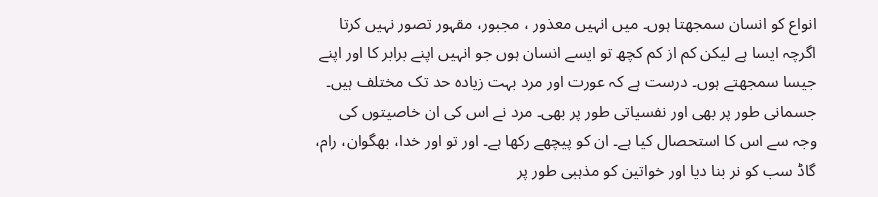انواع کو انسان سمجھتا ہوں۔ میں انہیں معذور ، مجبور، مقہور تصور نہیں کرتا اگرچہ ایسا ہے لیکن کم از کم کچھ تو ایسے انسان ہوں جو انہیں اپنے برابر کا اور اپنے جیسا سمجھتے ہوں۔ درست ہے کہ عورت اور مرد بہت زیادہ حد تک مختلف ہیں۔ جسمانی طور پر بھی اور نفسیاتی طور پر بھی۔ مرد نے اس کی ان خاصیتوں کی وجہ سے اس کا استحصال کیا ہے۔ ان کو پیچھے رکھا ہے۔ اور تو اور خدا، بھگوان، رام، گاڈ سب کو نر بنا دیا اور خواتین کو مذہبی طور پر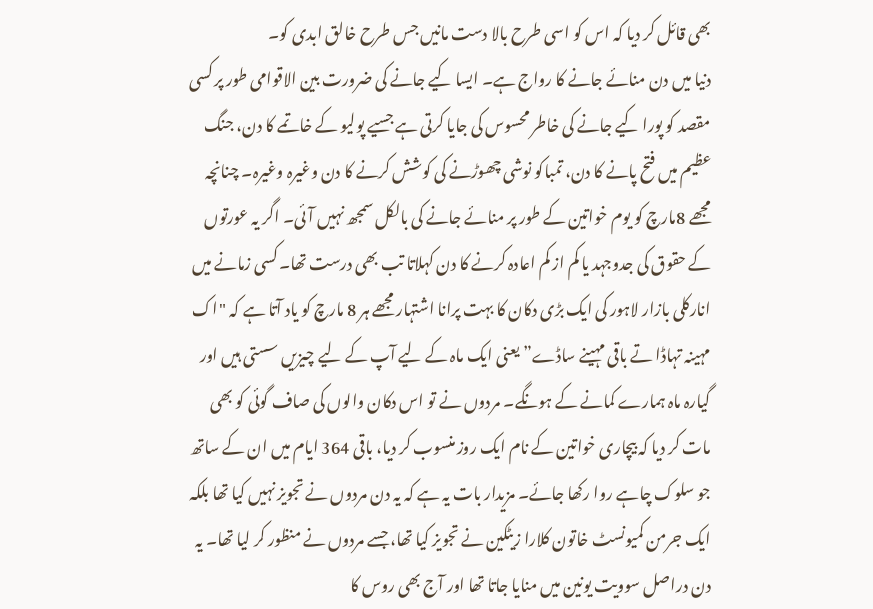بھی قائل کر دیا کہ اس کو اسی طرح بالا دست مانیں جس طرح خالق ابدی کو۔
دنیا میں دن منائے جانے کا رواج ہے۔ ایسا کیے جانے کی ضرورت بین الاقوامی طور پر کسی مقصد کو پورا کیے جانے کی خاطر محسوس کی جایا کرتی ہے جسیے پولیو کے خاتمے کا دن، جنگ عظیم میں فتح پانے کا دن، تمباکو نوشی چھوڑنے کی کوشش کرنے کا دن وغیرہ وغیرہ۔ چنانچہ مجھے 8مارچ کو یوم خواتین کے طور پر منائے جانے کی بالکل سمجھ نہیں آئی۔ اگر یہ عورتوں کے حقوق کی جدوجہد یا کم از کم اعادہ کرنے کا دن کہلاتا تب بھی درست تھا۔ کسی زمانے میں انارکلی بازار لاہور کی ایک بڑی دکان کا بہت پرانا اشتہار مجھے ہر 8 مارچ کو یاد آتا ہے کہ "اک مہینہ تہاڈا تے باقی مہینے ساڈے” یعنی ایک ماہ کے لیے آپ کے لیے چیزیں سستی ہیں اور گیارہ ماہ ہمارے کمانے کے ہونگے۔ مردوں نے تو اس دکان والوں کی صاف گوئی کو بھی مات کر دیا کہ بیچاری خواتین کے نام ایک روز منسوب کر دیا، باقی 364 ایام میں ان کے ساتھ جو سلوک چاہے روا رکھا جائے۔ مزیدار بات یہ ہے کہ یہ دن مردوں نے تجویز نہیں کیا تھا بلکہ ایک جرمن کمیونسٹ خاتون کلارا زیٹکین نے تجویز کیا تھا، جسے مردوں نے منظور کر لیا تھا۔ یہ دن دراصل سوویت یونین میں منایا جاتا تھا اور آج بھی روس کا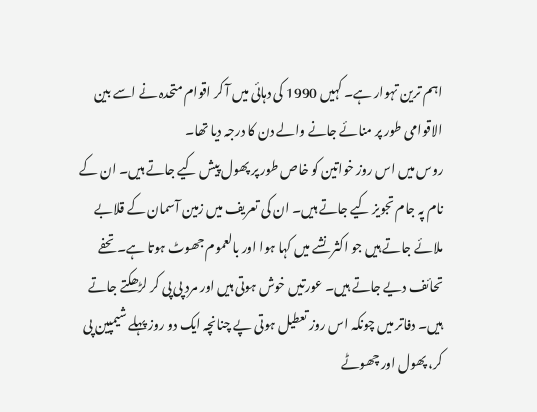اہم ترین تہوار ہے۔ کہیں 1990 کی دہائی میں آ کر اقوام متحدہ نے اسے بین الاقوامی طور پر منائے جانے والے دن کا درجہ دیا تھا۔
روس میں اس روز خواتین کو خاص طور پر پھول پیش کیے جاتے ہیں۔ ان کے نام پہ جام تجویز کیے جاتے ہیں۔ ان کی تعریف میں زمین آسمان کے قلابے ملائے جاتے ہیں جو اکثر نشے میں کہا ہوا اور بالعموم جھوٹ ہوتا ہے۔ تحفے تحائف دیے جاتے ہیں۔ عورتیں خوش ہوتی ہیں اور مرد پی پی کر لڑھکتے جاتے ہیں۔ دفاتر میں چونکہ اس روز تعطیل ہوتی پے چنانچہ ایک دو روز پہلے شیمپین پی کر، پھول اور چھوٹے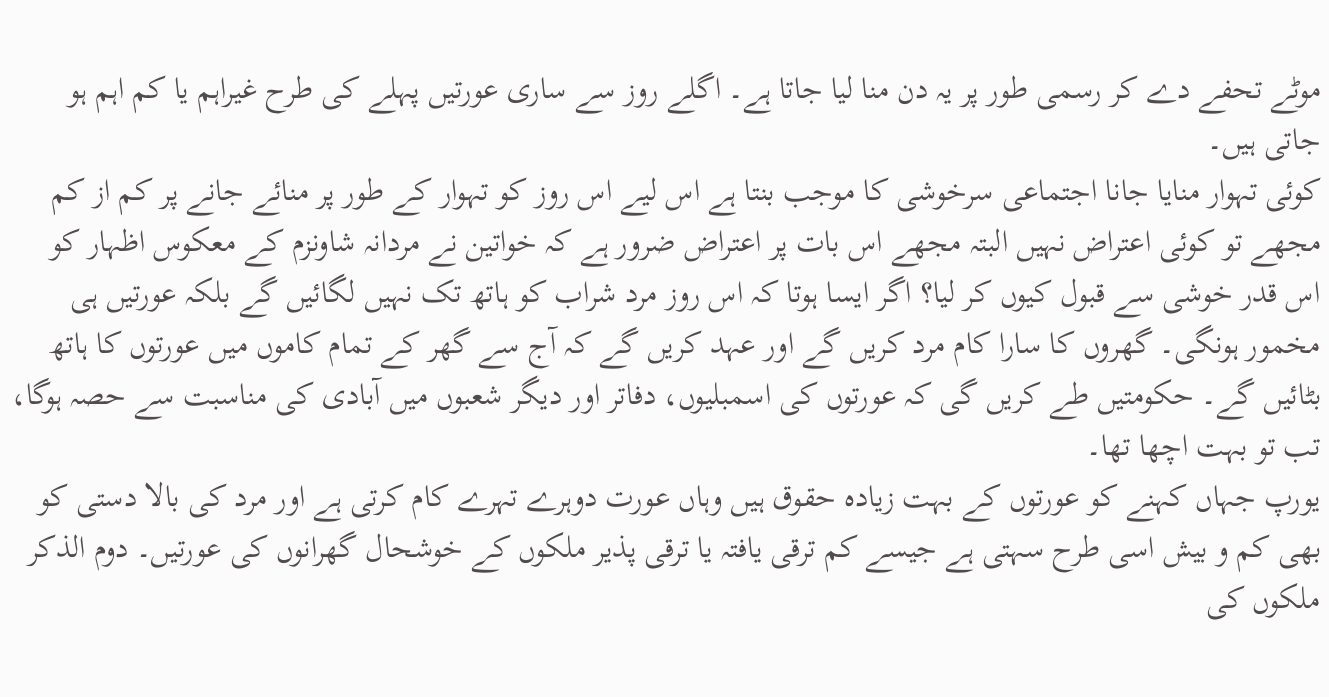موٹے تحفے دے کر رسمی طور پر یہ دن منا لیا جاتا ہے۔ اگلے روز سے ساری عورتیں پہلے کی طرح غیراہم یا کم اہم ہو جاتی ہیں۔
کوئی تہوار منایا جانا اجتماعی سرخوشی کا موجب بنتا ہے اس لیے اس روز کو تہوار کے طور پر منائے جانے پر کم از کم مجھے تو کوئی اعتراض نہیں البتہ مجھے اس بات پر اعتراض ضرور ہے کہ خواتین نے مردانہ شاونزم کے معکوس اظہار کو اس قدر خوشی سے قبول کیوں کر لیا؟ اگر ایسا ہوتا کہ اس روز مرد شراب کو ہاتھ تک نہیں لگائیں گے بلکہ عورتیں ہی مخمور ہونگی۔ گھروں کا سارا کام مرد کریں گے اور عہد کریں گے کہ آج سے گھر کے تمام کاموں میں عورتوں کا ہاتھ بٹائیں گے۔ حکومتیں طے کریں گی کہ عورتوں کی اسمبلیوں، دفاتر اور دیگر شعبوں میں آبادی کی مناسبت سے حصہ ہوگا، تب تو بہت اچھا تھا۔
یورپ جہاں کہنے کو عورتوں کے بہت زیادہ حقوق ہیں وہاں عورت دوہرے تہرے کام کرتی ہے اور مرد کی بالا دستی کو بھی کم و بیش اسی طرح سہتی ہے جیسے کم ترقی یافتہ یا ترقی پذیر ملکوں کے خوشحال گھرانوں کی عورتیں۔ دوم الذکر ملکوں کی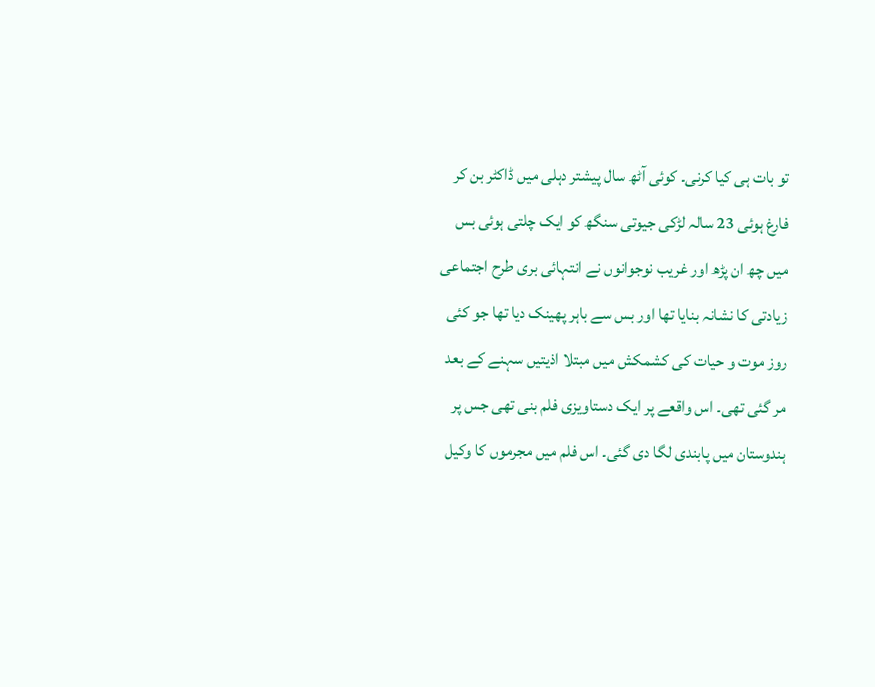تو بات ہی کیا کرنی۔ کوئی آٹھ سال پیشتر دہلی میں ڈاکٹر بن کر فارغ ہوئی 23 سالہ لڑکی جیوتی سنگھ کو ایک چلتی ہوئی بس میں چھ ان پڑھ اور غریب نوجوانوں نے انتہائی بری طرح اجتماعی زیادتی کا نشانہ بنایا تھا اور بس سے باہر پھینک دیا تھا جو کئی روز موت و حیات کی کشمکش میں مبتلا اذیتیں سہنے کے بعد مر گئی تھی۔ اس واقعے پر ایک دستاویزی فلم بنی تھی جس پر ہندوستان میں پابندی لگا دی گئی۔ اس فلم میں مجرموں کا وکیل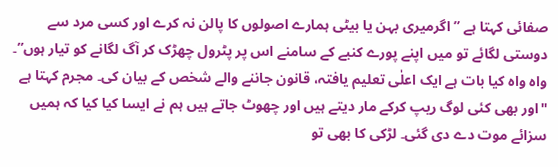صفائی کہتا ہے ” اگرمیری بہن یا بیٹی ہمارے اصولوں کا پالن نہ کرے اور کسی مرد سے دوستی لگائے تو میں اپنے پورے کنبے کے سامنے اس پر پٹرول چھڑک کر آگ لگانے کو تیار ہوں”۔ واہ واہ کیا بات ہے ایک اعلٰی تعلیم یافتہ، قانون جاننے والے شخص کے بیان کی۔ مجرم کہتا ہے "اور بھی کئی لوگ ریپ کرکے مار دیتے ہیں اور چھوٹ جاتے ہیں ہم نے ایسا کیا کیا کہ ہمیں سزائے موت دے دی گئی۔ لڑکی کا بھی تو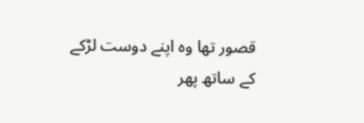قصور تھا وہ اپنے دوست لڑکے کے ساتھ پھر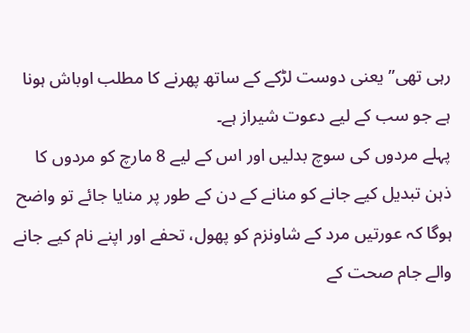رہی تھی” یعنی دوست لڑکے کے ساتھ پھرنے کا مطلب اوباش ہونا ہے جو سب کے لیے دعوت شیراز ہے۔
پہلے مردوں کی سوچ بدلیں اور اس کے لیے 8 مارچ کو مردوں کا ذہن تبدیل کیے جانے کو منانے کے دن کے طور پر منایا جائے تو واضح ہوگا کہ عورتیں مرد کے شاونزم کو پھول، تحفے اور اپنے نام کیے جانے والے جام صحت کے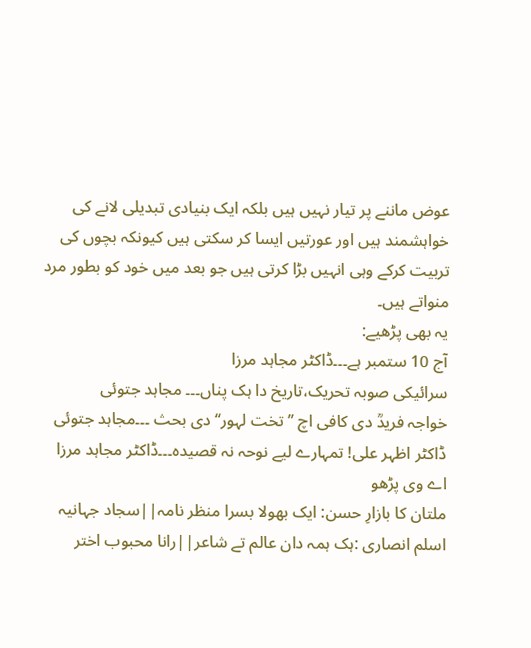عوض ماننے پر تیار نہیں ہیں بلکہ ایک بنیادی تبدیلی لانے کی خواہشمند ہیں اور عورتیں ایسا کر سکتی ہیں کیونکہ بچوں کی تربیت کرکے وہی انہیں بڑا کرتی ہیں جو بعد میں خود کو بطور مرد منواتے ہیں۔
یہ بھی پڑھیے:
آج 10 ستمبر ہے۔۔۔ڈاکٹر مجاہد مرزا
سرائیکی صوبہ تحریک،تاریخ دا ہک پناں۔۔۔ مجاہد جتوئی
خواجہ فریدؒ دی کافی اچ ’’تخت لہور‘‘ دی بحث ۔۔۔مجاہد جتوئی
ڈاکٹر اظہر علی! تمہارے لیے نوحہ نہ قصیدہ۔۔۔ڈاکٹر مجاہد مرزا
اے وی پڑھو
ملتان کا بازارِ حسن: ایک بھولا بسرا منظر نامہ||سجاد جہانیہ
اسلم انصاری :ہک ہمہ دان عالم تے شاعر||رانا محبوب اختر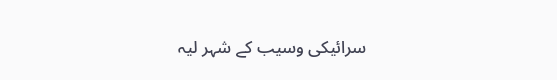سرائیکی وسیب کے شہر لیہ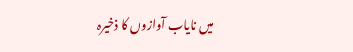میں نایاب آوازوں کا ذخیرہ